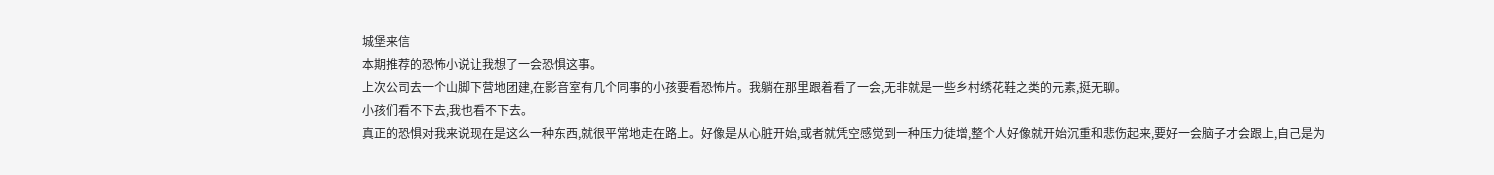城堡来信
本期推荐的恐怖小说让我想了一会恐惧这事。
上次公司去一个山脚下营地团建,在影音室有几个同事的小孩要看恐怖片。我躺在那里跟着看了一会,无非就是一些乡村绣花鞋之类的元素,挺无聊。
小孩们看不下去,我也看不下去。
真正的恐惧对我来说现在是这么一种东西,就很平常地走在路上。好像是从心脏开始,或者就凭空感觉到一种压力徒增,整个人好像就开始沉重和悲伤起来,要好一会脑子才会跟上,自己是为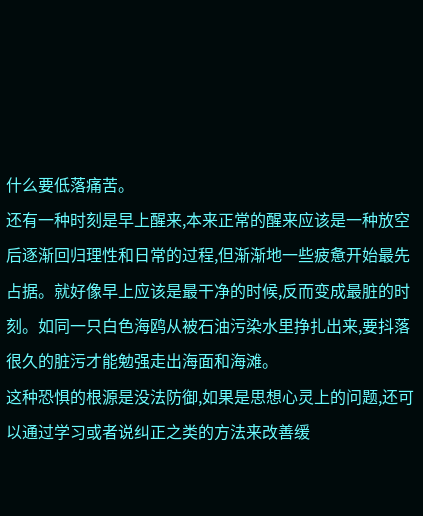什么要低落痛苦。
还有一种时刻是早上醒来,本来正常的醒来应该是一种放空后逐渐回归理性和日常的过程,但渐渐地一些疲惫开始最先占据。就好像早上应该是最干净的时候,反而变成最脏的时刻。如同一只白色海鸥从被石油污染水里挣扎出来,要抖落很久的脏污才能勉强走出海面和海滩。
这种恐惧的根源是没法防御,如果是思想心灵上的问题,还可以通过学习或者说纠正之类的方法来改善缓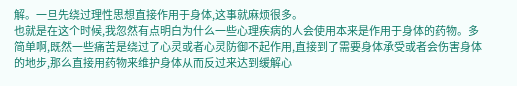解。一旦先绕过理性思想直接作用于身体,这事就麻烦很多。
也就是在这个时候,我忽然有点明白为什么一些心理疾病的人会使用本来是作用于身体的药物。多简单啊,既然一些痛苦是绕过了心灵或者心灵防御不起作用,直接到了需要身体承受或者会伤害身体的地步,那么直接用药物来维护身体从而反过来达到缓解心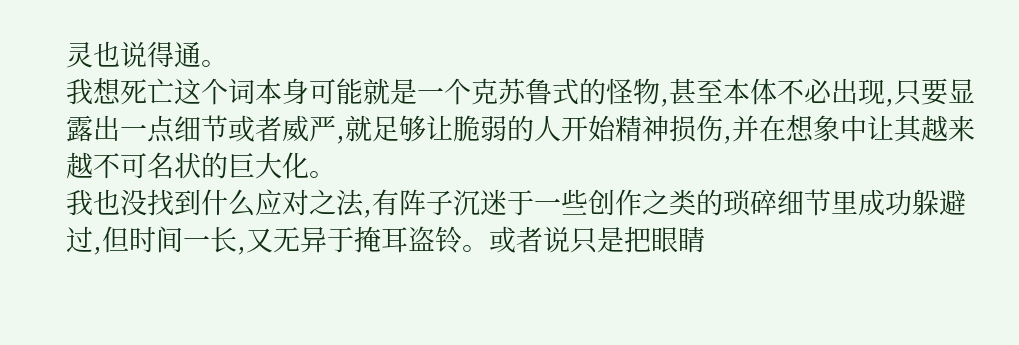灵也说得通。
我想死亡这个词本身可能就是一个克苏鲁式的怪物,甚至本体不必出现,只要显露出一点细节或者威严,就足够让脆弱的人开始精神损伤,并在想象中让其越来越不可名状的巨大化。
我也没找到什么应对之法,有阵子沉迷于一些创作之类的琐碎细节里成功躲避过,但时间一长,又无异于掩耳盗铃。或者说只是把眼睛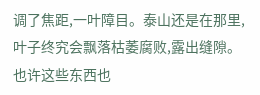调了焦距,一叶障目。泰山还是在那里,叶子终究会飘落枯萎腐败,露出缝隙。
也许这些东西也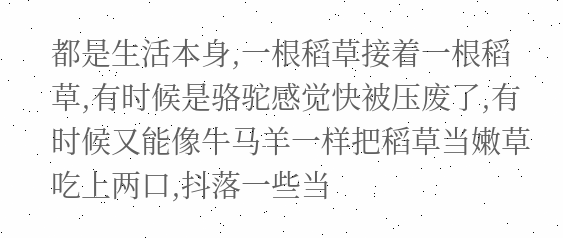都是生活本身,一根稻草接着一根稻草,有时候是骆驼感觉快被压废了,有时候又能像牛马羊一样把稻草当嫩草吃上两口,抖落一些当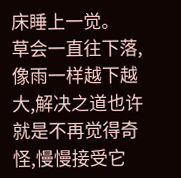床睡上一觉。
草会一直往下落,像雨一样越下越大,解决之道也许就是不再觉得奇怪,慢慢接受它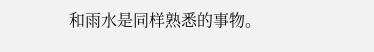和雨水是同样熟悉的事物。